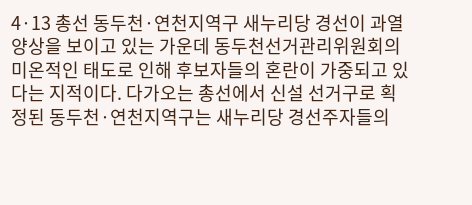4·13 총선 동두천·연천지역구 새누리당 경선이 과열 양상을 보이고 있는 가운데 동두천선거관리위원회의 미온적인 태도로 인해 후보자들의 혼란이 가중되고 있다는 지적이다. 다가오는 총선에서 신설 선거구로 획정된 동두천·연천지역구는 새누리당 경선주자들의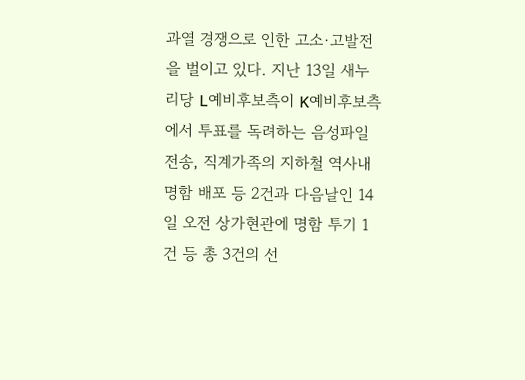과열 경쟁으로 인한 고소·고발전을 벌이고 있다. 지난 13일 새누리당 L예비후보측이 K예비후보측에서 투표를 독려하는 음성파일 전송, 직계가족의 지하철 역사내 명함 배포 등 2건과 다음날인 14일 오전 상가현관에 명함 투기 1건 등 총 3건의 선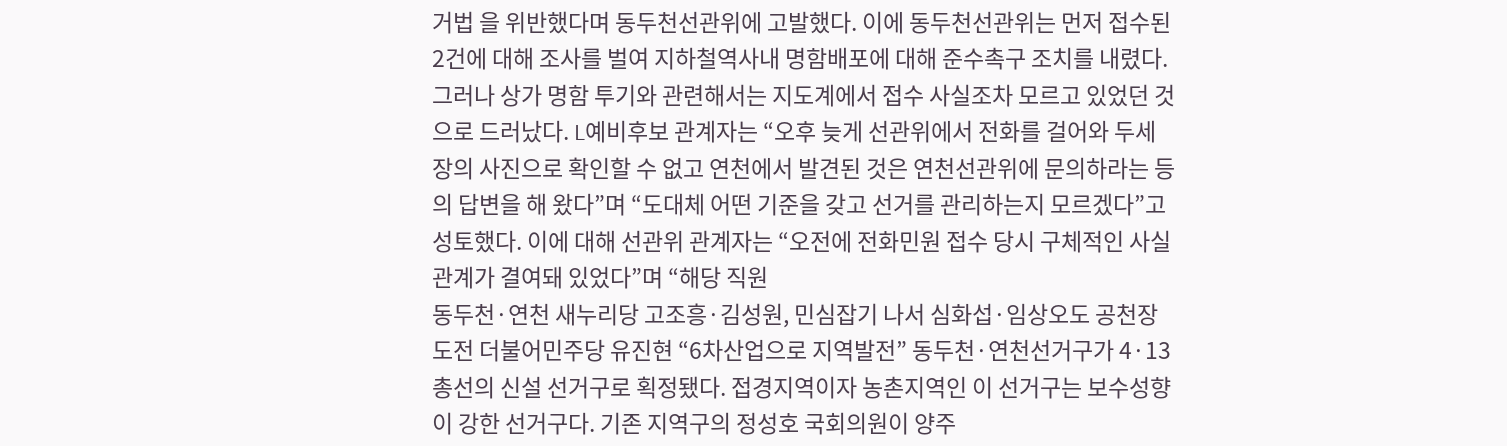거법 을 위반했다며 동두천선관위에 고발했다. 이에 동두천선관위는 먼저 접수된 2건에 대해 조사를 벌여 지하철역사내 명함배포에 대해 준수촉구 조치를 내렸다. 그러나 상가 명함 투기와 관련해서는 지도계에서 접수 사실조차 모르고 있었던 것으로 드러났다. L예비후보 관계자는 “오후 늦게 선관위에서 전화를 걸어와 두세장의 사진으로 확인할 수 없고 연천에서 발견된 것은 연천선관위에 문의하라는 등의 답변을 해 왔다”며 “도대체 어떤 기준을 갖고 선거를 관리하는지 모르겠다”고 성토했다. 이에 대해 선관위 관계자는 “오전에 전화민원 접수 당시 구체적인 사실관계가 결여돼 있었다”며 “해당 직원
동두천·연천 새누리당 고조흥·김성원, 민심잡기 나서 심화섭·임상오도 공천장 도전 더불어민주당 유진현 “6차산업으로 지역발전” 동두천·연천선거구가 4·13 총선의 신설 선거구로 획정됐다. 접경지역이자 농촌지역인 이 선거구는 보수성향이 강한 선거구다. 기존 지역구의 정성호 국회의원이 양주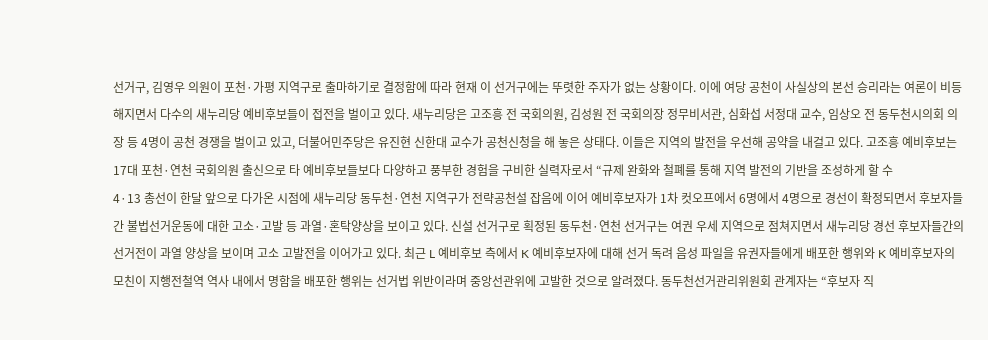선거구, 김영우 의원이 포천·가평 지역구로 출마하기로 결정함에 따라 현재 이 선거구에는 뚜렷한 주자가 없는 상황이다. 이에 여당 공천이 사실상의 본선 승리라는 여론이 비등해지면서 다수의 새누리당 예비후보들이 접전을 벌이고 있다. 새누리당은 고조흥 전 국회의원, 김성원 전 국회의장 정무비서관, 심화섭 서정대 교수, 임상오 전 동두천시의회 의장 등 4명이 공천 경쟁을 벌이고 있고, 더불어민주당은 유진현 신한대 교수가 공천신청을 해 놓은 상태다. 이들은 지역의 발전을 우선해 공약을 내걸고 있다. 고조흥 예비후보는 17대 포천·연천 국회의원 출신으로 타 예비후보들보다 다양하고 풍부한 경험을 구비한 실력자로서 “규제 완화와 철폐를 통해 지역 발전의 기반을 조성하게 할 수
4·13 총선이 한달 앞으로 다가온 시점에 새누리당 동두천·연천 지역구가 전략공천설 잡음에 이어 예비후보자가 1차 컷오프에서 6명에서 4명으로 경선이 확정되면서 후보자들간 불법선거운동에 대한 고소·고발 등 과열·혼탁양상을 보이고 있다. 신설 선거구로 획정된 동두천·연천 선거구는 여권 우세 지역으로 점쳐지면서 새누리당 경선 후보자들간의 선거전이 과열 양상을 보이며 고소 고발전을 이어가고 있다. 최근 L 예비후보 측에서 K 예비후보자에 대해 선거 독려 음성 파일을 유권자들에게 배포한 행위와 K 예비후보자의 모친이 지행전철역 역사 내에서 명함을 배포한 행위는 선거법 위반이라며 중앙선관위에 고발한 것으로 알려졌다. 동두천선거관리위원회 관계자는 “후보자 직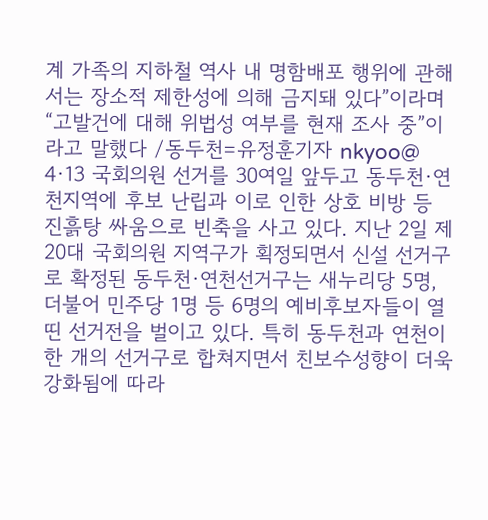계 가족의 지하철 역사 내 명함배포 행위에 관해서는 장소적 제한성에 의해 금지돼 있다”이라며 “고발건에 대해 위법성 여부를 현재 조사 중”이라고 말했다 /동두천=유정훈기자 nkyoo@
4·13 국회의원 선거를 30여일 앞두고 동두천·연천지역에 후보 난립과 이로 인한 상호 비방 등 진흙탕 싸움으로 빈축을 사고 있다. 지난 2일 제 20대 국회의원 지역구가 획정되면서 신설 선거구로 확정된 동두천·연천선거구는 새누리당 5명, 더불어 민주당 1명 등 6명의 예비후보자들이 열띤 선거전을 벌이고 있다. 특히 동두천과 연천이 한 개의 선거구로 합쳐지면서 친보수성향이 더욱 강화됨에 따라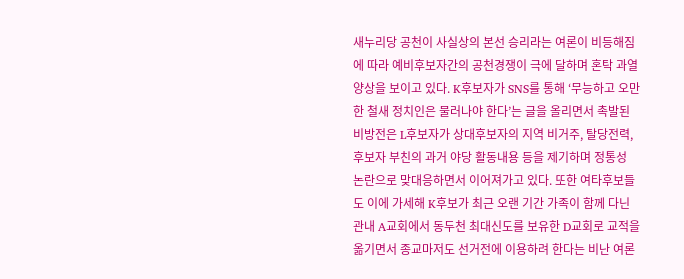새누리당 공천이 사실상의 본선 승리라는 여론이 비등해짐에 따라 예비후보자간의 공천경쟁이 극에 달하며 혼탁 과열 양상을 보이고 있다. K후보자가 SNS를 통해 ‘무능하고 오만한 철새 정치인은 물러나야 한다’는 글을 올리면서 촉발된 비방전은 L후보자가 상대후보자의 지역 비거주, 탈당전력, 후보자 부친의 과거 야당 활동내용 등을 제기하며 정통성 논란으로 맞대응하면서 이어져가고 있다. 또한 여타후보들도 이에 가세해 K후보가 최근 오랜 기간 가족이 함께 다닌 관내 A교회에서 동두천 최대신도를 보유한 D교회로 교적을 옮기면서 종교마저도 선거전에 이용하려 한다는 비난 여론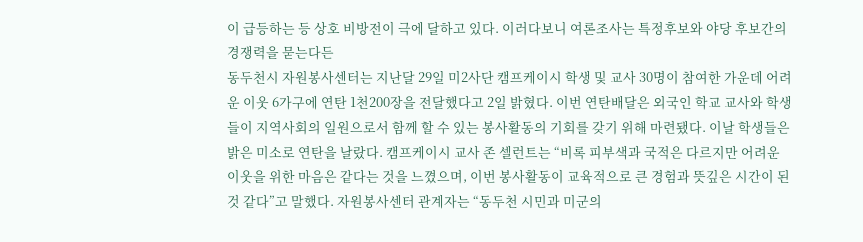이 급등하는 등 상호 비방전이 극에 달하고 있다. 이러다보니 여론조사는 특정후보와 야당 후보간의 경쟁력을 묻는다든
동두천시 자원봉사센터는 지난달 29일 미2사단 캠프케이시 학생 및 교사 30명이 참여한 가운데 어려운 이웃 6가구에 연탄 1천200장을 전달했다고 2일 밝혔다. 이번 연탄배달은 외국인 학교 교사와 학생들이 지역사회의 일원으로서 함께 할 수 있는 봉사활동의 기회를 갖기 위해 마련됐다. 이날 학생들은 밝은 미소로 연탄을 날랐다. 캠프케이시 교사 존 셀런트는 “비록 피부색과 국적은 다르지만 어려운 이웃을 위한 마음은 같다는 것을 느꼈으며, 이번 봉사활동이 교육적으로 큰 경험과 뜻깊은 시간이 된 것 같다”고 말했다. 자원봉사센터 관계자는 “동두천 시민과 미군의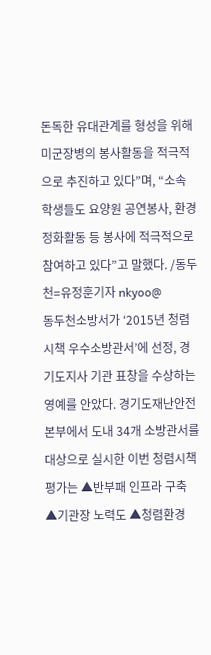돈독한 유대관계를 형성을 위해 미군장병의 봉사활동을 적극적으로 추진하고 있다”며, “소속 학생들도 요양원 공연봉사, 환경정화활동 등 봉사에 적극적으로 참여하고 있다”고 말했다. /동두천=유정훈기자 nkyoo@
동두천소방서가 ‘2015년 청렴시책 우수소방관서’에 선정, 경기도지사 기관 표창을 수상하는 영예를 안았다. 경기도재난안전본부에서 도내 34개 소방관서를 대상으로 실시한 이번 청렴시책 평가는 ▲반부패 인프라 구축 ▲기관장 노력도 ▲청렴환경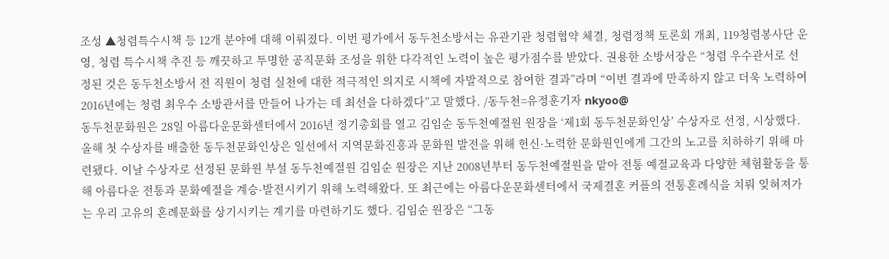조성 ▲청렴특수시책 등 12개 분야에 대해 이뤄졌다. 이번 평가에서 동두천소방서는 유관기관 청렴협약 체결, 청렴정책 토론회 개최, 119청렴봉사단 운영, 청렴 특수시책 추진 등 깨끗하고 투명한 공직문화 조성을 위한 다각적인 노력이 높은 평가점수를 받았다. 권용한 소방서장은 “청렴 우수관서로 선정된 것은 동두천소방서 전 직원이 청렴 실천에 대한 적극적인 의지로 시책에 자발적으로 참여한 결과”라며 “이번 결과에 만족하지 않고 더욱 노력하여 2016년에는 청렴 최우수 소방관서를 만들어 나가는 데 최선을 다하겠다”고 말했다. /동두천=유정훈기자 nkyoo@
동두천문화원은 28일 아름다운문화센터에서 2016년 정기총회를 열고 김임순 동두천예절원 원장을 ‘제1회 동두천문화인상’ 수상자로 선정, 시상했다. 올해 첫 수상자를 배출한 동두천문화인상은 일선에서 지역문화진흥과 문화원 발전을 위해 헌신·노력한 문화원인에게 그간의 노고를 치하하기 위해 마련됐다. 이날 수상자로 선정된 문화원 부설 동두천예절원 김임순 원장은 지난 2008년부터 동두천예절원을 맡아 전통 예절교육과 다양한 체험활동을 통해 아름다운 전통과 문화예절을 계승·발전시키기 위해 노력해왔다. 또 최근에는 아름다운문화센터에서 국제결혼 커플의 전통혼례식을 치뤄 잊혀져가는 우리 고유의 혼례문화를 상기시키는 계기를 마련하기도 했다. 김임순 원장은 “그동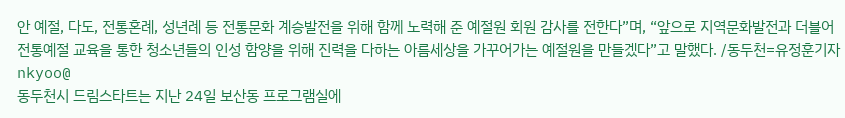안 예절, 다도, 전통혼례, 성년례 등 전통문화 계승발전을 위해 함께 노력해 준 예절원 회원 감사를 전한다”며, “앞으로 지역문화발전과 더블어 전통예절 교육을 통한 청소년들의 인성 함양을 위해 진력을 다하는 아름세상을 가꾸어가는 예절원을 만들겠다”고 말했다. /동두천=유정훈기자 nkyoo@
동두천시 드림스타트는 지난 24일 보산동 프로그램실에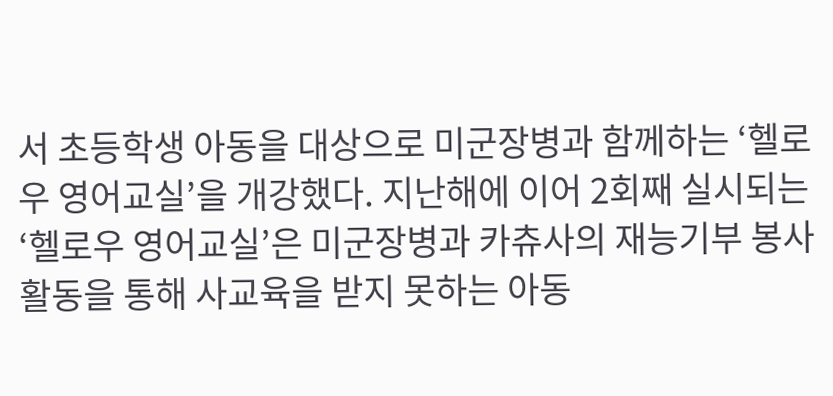서 초등학생 아동을 대상으로 미군장병과 함께하는 ‘헬로우 영어교실’을 개강했다. 지난해에 이어 2회째 실시되는 ‘헬로우 영어교실’은 미군장병과 카츄사의 재능기부 봉사활동을 통해 사교육을 받지 못하는 아동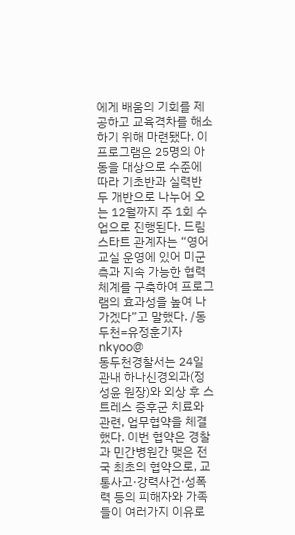에게 배움의 기회를 제공하고 교육격차를 해소하기 위해 마련됐다. 이 프로그램은 25명의 아동을 대상으로 수준에 따라 기초반과 실력반 두 개반으로 나누어 오는 12월까지 주 1회 수업으로 진행된다. 드림스타트 관계자는 “영어교실 운영에 있어 미군측과 지속 가능한 협력체계를 구축하여 프로그램의 효과성을 높여 나가겠다”고 말했다. /동두천=유정훈기자 nkyoo@
동두천경찰서는 24일 관내 하나신경외과(정성윤 원장)와 외상 후 스트레스 증후군 치료와 관련, 업무협약을 체결했다. 이번 협약은 경찰과 민간병원간 맺은 전국 최초의 협약으로, 교통사고·강력사건·성폭력 등의 피해자와 가족들이 여러가지 이유로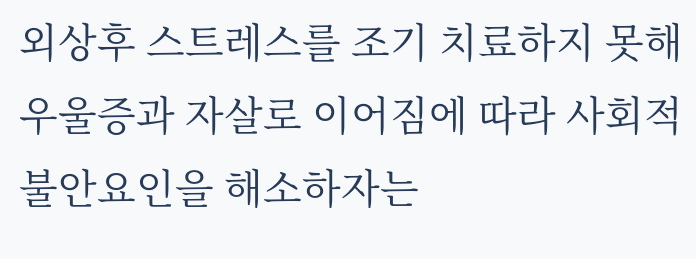외상후 스트레스를 조기 치료하지 못해 우울증과 자살로 이어짐에 따라 사회적 불안요인을 해소하자는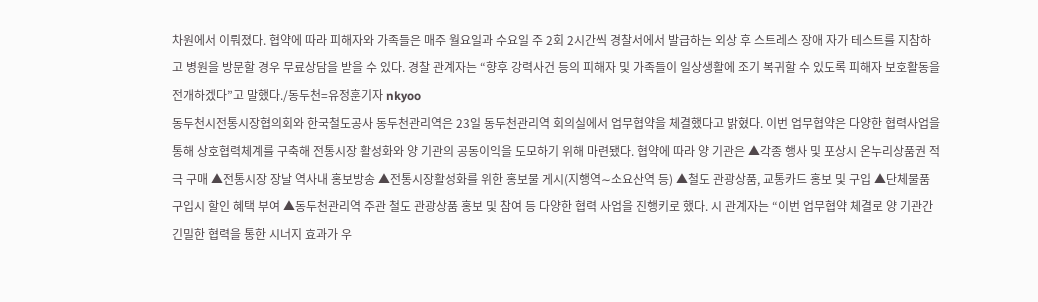차원에서 이뤄졌다. 협약에 따라 피해자와 가족들은 매주 월요일과 수요일 주 2회 2시간씩 경찰서에서 발급하는 외상 후 스트레스 장애 자가 테스트를 지참하고 병원을 방문할 경우 무료상담을 받을 수 있다. 경찰 관계자는 “향후 강력사건 등의 피해자 및 가족들이 일상생활에 조기 복귀할 수 있도록 피해자 보호활동을 전개하겠다”고 말했다./동두천=유정훈기자 nkyoo
동두천시전통시장협의회와 한국철도공사 동두천관리역은 23일 동두천관리역 회의실에서 업무협약을 체결했다고 밝혔다. 이번 업무협약은 다양한 협력사업을 통해 상호협력체계를 구축해 전통시장 활성화와 양 기관의 공동이익을 도모하기 위해 마련됐다. 협약에 따라 양 기관은 ▲각종 행사 및 포상시 온누리상품권 적극 구매 ▲전통시장 장날 역사내 홍보방송 ▲전통시장활성화를 위한 홍보물 게시(지행역∼소요산역 등) ▲철도 관광상품, 교통카드 홍보 및 구입 ▲단체물품 구입시 할인 혜택 부여 ▲동두천관리역 주관 철도 관광상품 홍보 및 참여 등 다양한 협력 사업을 진행키로 했다. 시 관계자는 “이번 업무협약 체결로 양 기관간 긴밀한 협력을 통한 시너지 효과가 우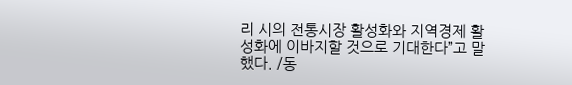리 시의 전통시장 활성화와 지역경제 활성화에 이바지할 것으로 기대한다”고 말했다. /동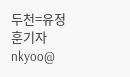두천=유정훈기자 nkyoo@